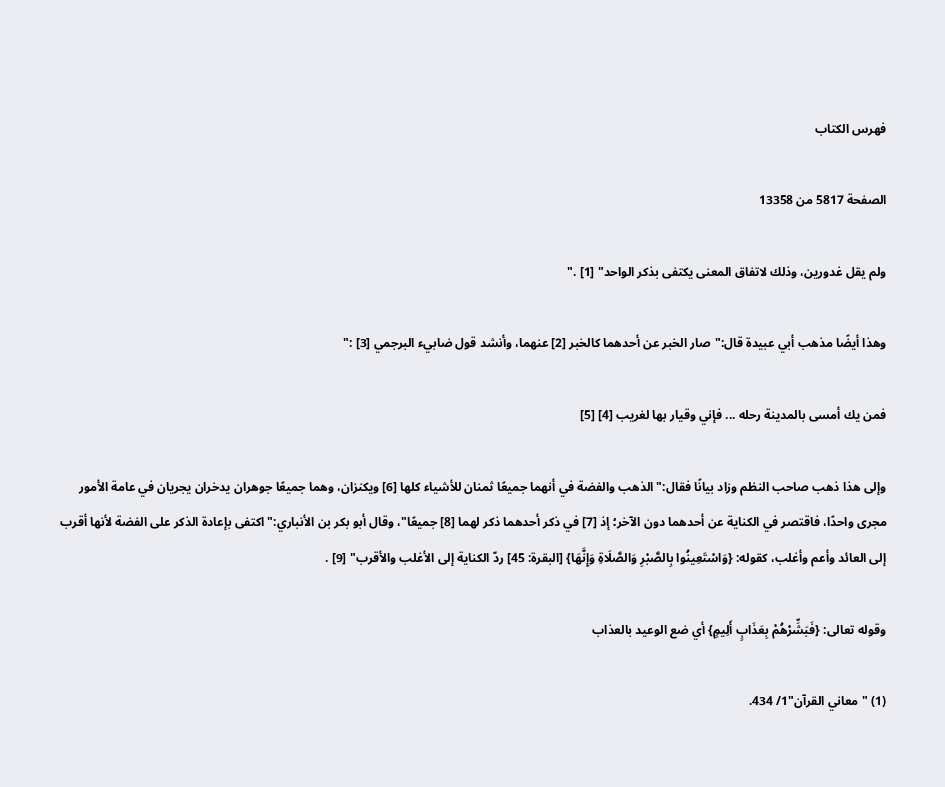فهرس الكتاب

الصفحة 5817 من 13358

ولم يقل غدورين، وذلك لاتفاق المعنى يكتفى بذكر الواحد" [1] ."

وهذا أيضًا مذهب أبي عبيدة قال:"صار الخبر عن أحدهما كالخبر [2] عنهما، وأنشد قول ضابيء البرجمي [3] :"

فمن يك أمسى بالمدينة رحله ... فإني وقيار بها لغريب [4] [5]

وإلى هذا ذهب صاحب النظم وزاد بيانًا فقال:"الذهب والفضة في أنهما جميعًا ثمنان للأشياء كلها [6] ويكنزان، وهما جميعًا جوهران يدخران يجريان في عامة الأمور مجرى واحدًا، فاقتصر في الكناية عن أحدهما دون الآخر؛ إذ [7] في ذكر أحدهما ذكر لهما [8] جميعًا"، وقال أبو بكر بن الأنباري:"اكتفى بإعادة الذكر على الفضة لأنها أقرب إلى العائد وأعم وأغلب، كقوله: {وَاسْتَعِينُوا بِالصَّبْرِ وَالصَّلَاةِ وَإِنَّهَا} [البقرة: 45] ردّ الكناية إلى الأغلب والأقرب" [9] .

وقوله تعالى: {فَبَشِّرْهُمْ بِعَذَابٍ أَلِيمٍ} أي ضع الوعيد بالعذاب

(1) "معاني القرآن"1/ 434.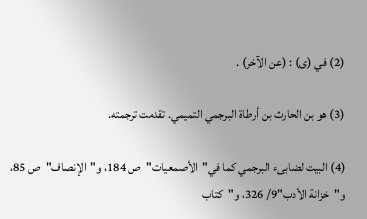(2) في (ى) : (عن الآخر) .

(3) هو بن الحارث بن أرطاة البرجمي التميمي. تقدمت ترجمته.

(4) البيت لضابىء البرجمي كما في"الأصمعيات"ص 184، و"الإنصاف"ص 85، و"خزانة الأدب"9/ 326، و"كتاب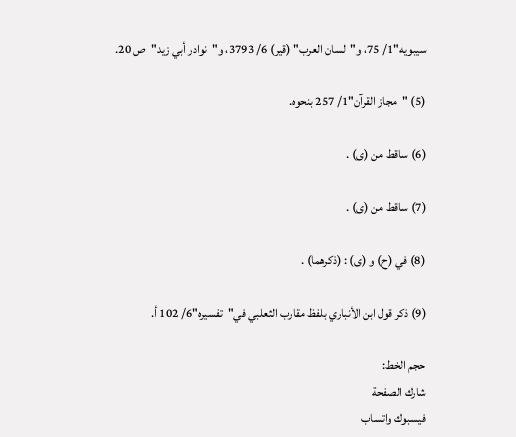سيبويه"1/ 75، و"لسان العرب" (قير) 6/ 3793، و"نوادر أبي زيد"ص 20.

(5) "مجاز القرآن"1/ 257 بنحوه.

(6) ساقط من (ى) .

(7) ساقط من (ى) .

(8) في (ح) و (ى) : (ذكرهما) .

(9) ذكر قول ابن الأنباري بلفظ مقارب الثعلبي في"تفسيره"6/ 102 أ.

حجم الخط:
شارك الصفحة
فيسبوك واتساب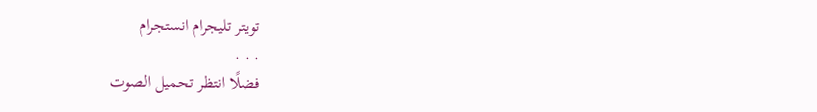تويتر تليجرام انستجرام
. . .
فضلًا انتظر تحميل الصوت